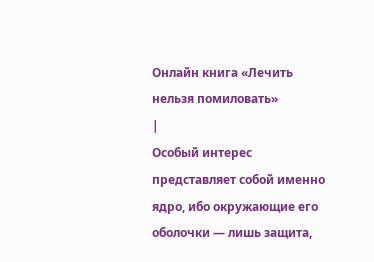Онлайн книга «Лечить нельзя помиловать»
|
Особый интерес представляет собой именно ядро, ибо окружающие его оболочки — лишь защита,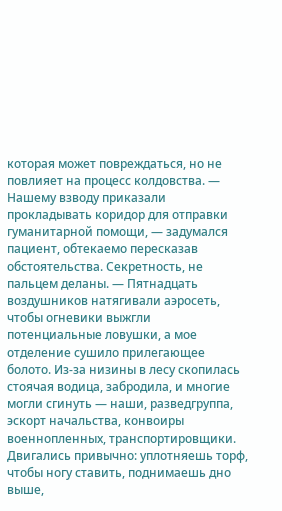которая может повреждаться, но не повлияет на процесс колдовства. — Нашему взводу приказали прокладывать коридор для отправки гуманитарной помощи, — задумался пациент, обтекаемо пересказав обстоятельства. Секретность, не пальцем деланы. — Пятнадцать воздушников натягивали аэросеть, чтобы огневики выжгли потенциальные ловушки, а мое отделение сушило прилегающее болото. Из-за низины в лесу скопилась стоячая водица, забродила, и многие могли сгинуть — наши, разведгруппа, эскорт начальства, конвоиры военнопленных, транспортировщики. Двигались привычно: уплотняешь торф, чтобы ногу ставить, поднимаешь дно выше,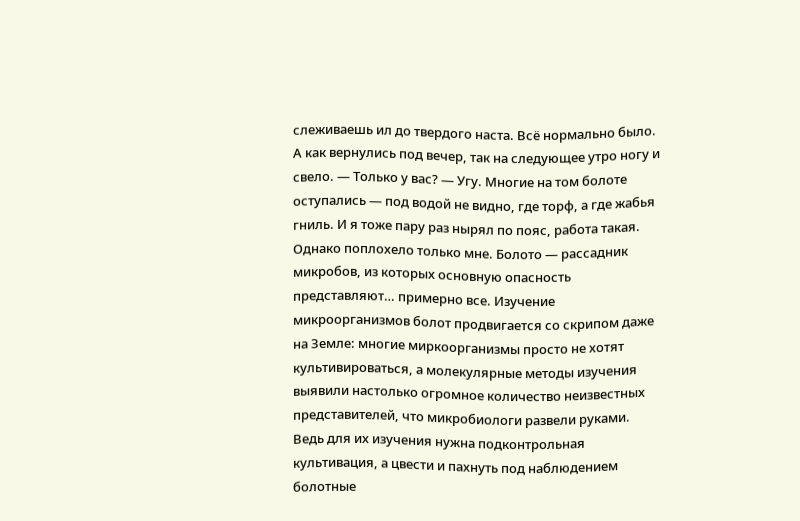слеживаешь ил до твердого наста. Всё нормально было. А как вернулись под вечер, так на следующее утро ногу и свело. — Только у вас? — Угу. Многие на том болоте оступались — под водой не видно, где торф, а где жабья гниль. И я тоже пару раз нырял по пояс, работа такая. Однако поплохело только мне. Болото — рассадник микробов, из которых основную опасность представляют… примерно все. Изучение микроорганизмов болот продвигается со скрипом даже на Земле: многие миркоорганизмы просто не хотят культивироваться, а молекулярные методы изучения выявили настолько огромное количество неизвестных представителей, что микробиологи развели руками. Ведь для их изучения нужна подконтрольная культивация, а цвести и пахнуть под наблюдением болотные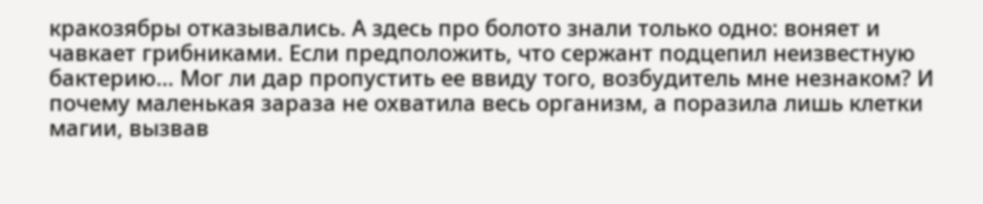кракозябры отказывались. А здесь про болото знали только одно: воняет и чавкает грибниками. Если предположить, что сержант подцепил неизвестную бактерию… Мог ли дар пропустить ее ввиду того, возбудитель мне незнаком? И почему маленькая зараза не охватила весь организм, а поразила лишь клетки магии, вызвав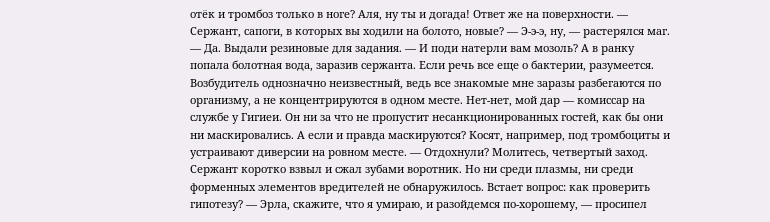отëк и тромбоз только в ноге? Аля, ну ты и догада! Ответ же на поверхности. — Сержант, сапоги, в которых вы ходили на болото, новые? — Э-э-э, ну, — растерялся маг. — Да. Выдали резиновые для задания. — И поди натерли вам мозоль? А в ранку попала болотная вода, заразив сержанта. Если речь все еще о бактерии, разумеется. Возбудитель однозначно неизвестный, ведь все знакомые мне заразы разбегаются по организму, а не концентрируются в одном месте. Нет-нет, мой дар — комиссар на службе у Гигиеи. Он ни за что не пропустит несанкционированных гостей, как бы они ни маскировались. А если и правда маскируются? Косят, например, под тромбоциты и устраивают диверсии на ровном месте. — Отдохнули? Молитесь, четвертый заход. Сержант коротко взвыл и сжал зубами воротник. Но ни среди плазмы, ни среди форменных элементов вредителей не обнаружилось. Встает вопрос: как проверить гипотезу? — Эрла, скажите, что я умираю, и разойдемся по-хорошему, — просипел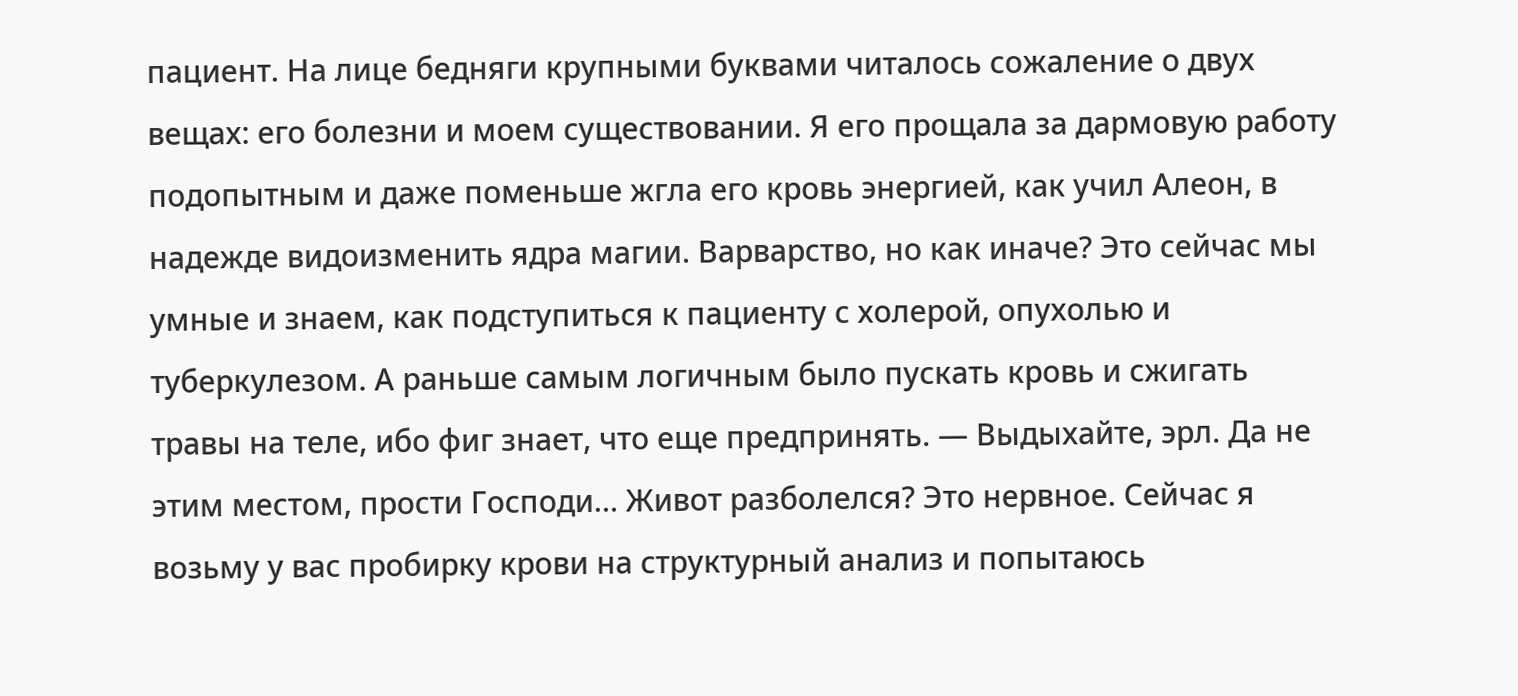пациент. На лице бедняги крупными буквами читалось сожаление о двух вещах: его болезни и моем существовании. Я его прощала за дармовую работу подопытным и даже поменьше жгла его кровь энергией, как учил Алеон, в надежде видоизменить ядра магии. Варварство, но как иначе? Это сейчас мы умные и знаем, как подступиться к пациенту с холерой, опухолью и туберкулезом. А раньше самым логичным было пускать кровь и сжигать травы на теле, ибо фиг знает, что еще предпринять. — Выдыхайте, эрл. Да не этим местом, прости Господи… Живот разболелся? Это нервное. Сейчас я возьму у вас пробирку крови на структурный анализ и попытаюсь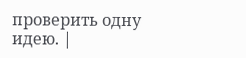проверить одну идею. |